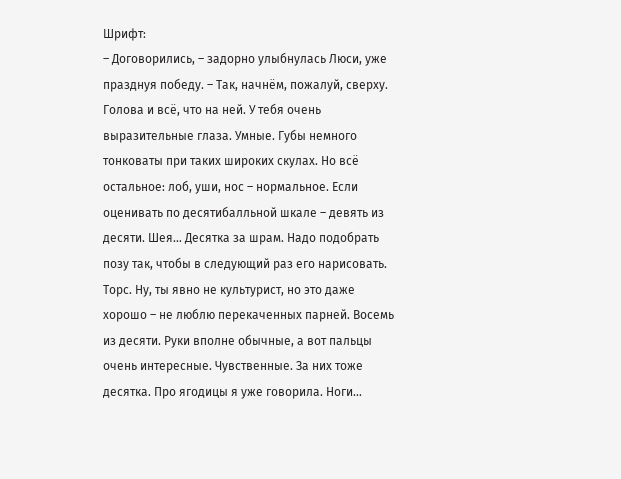Шрифт:
– Договорились, – задорно улыбнулась Люси, уже празднуя победу. – Так, начнём, пожалуй, сверху. Голова и всё, что на ней. У тебя очень выразительные глаза. Умные. Губы немного тонковаты при таких широких скулах. Но всё остальное: лоб, уши, нос – нормальное. Если оценивать по десятибалльной шкале – девять из десяти. Шея… Десятка за шрам. Надо подобрать позу так, чтобы в следующий раз его нарисовать. Торс. Ну, ты явно не культурист, но это даже хорошо – не люблю перекаченных парней. Восемь из десяти. Руки вполне обычные, а вот пальцы очень интересные. Чувственные. За них тоже десятка. Про ягодицы я уже говорила. Ноги…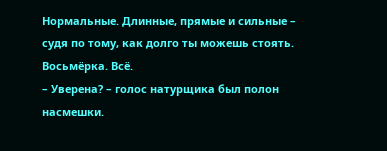Нормальные. Длинные, прямые и сильные – судя по тому, как долго ты можешь стоять. Восьмёрка. Всё.
– Уверена? – голос натурщика был полон насмешки.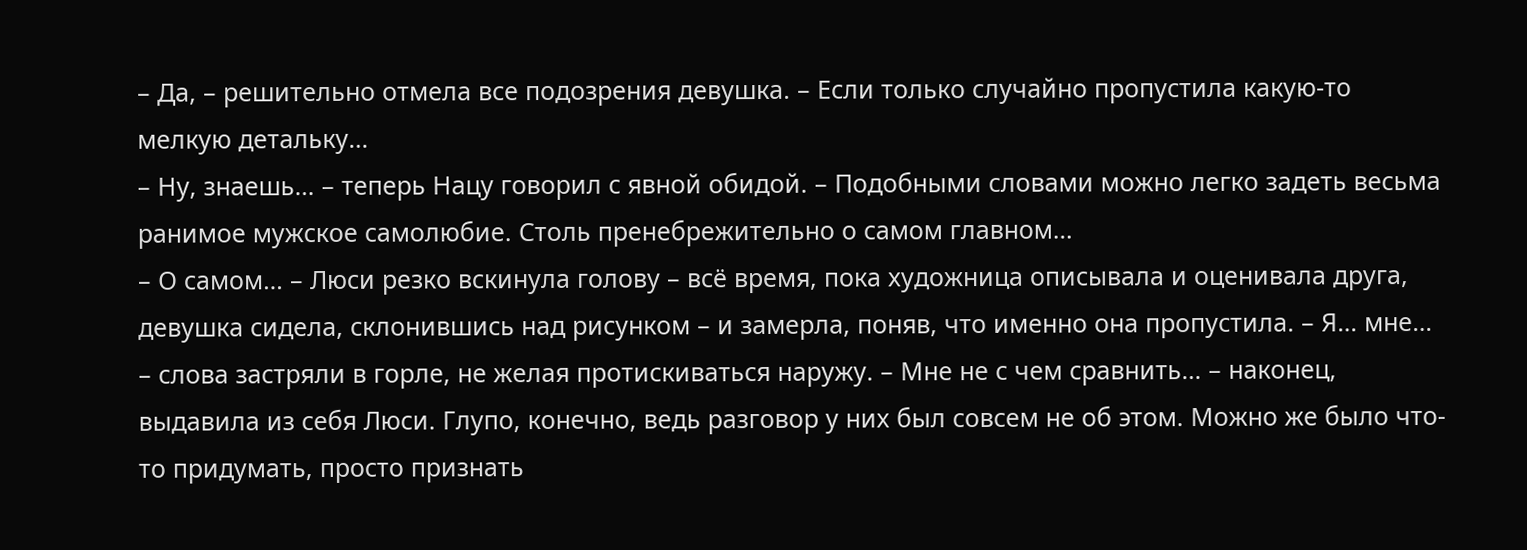– Да, – решительно отмела все подозрения девушка. – Если только случайно пропустила какую-то мелкую детальку…
– Ну, знаешь… – теперь Нацу говорил с явной обидой. – Подобными словами можно легко задеть весьма ранимое мужское самолюбие. Столь пренебрежительно о самом главном…
– О самом… – Люси резко вскинула голову – всё время, пока художница описывала и оценивала друга, девушка сидела, склонившись над рисунком – и замерла, поняв, что именно она пропустила. – Я… мне… – слова застряли в горле, не желая протискиваться наружу. – Мне не с чем сравнить… – наконец, выдавила из себя Люси. Глупо, конечно, ведь разговор у них был совсем не об этом. Можно же было что-то придумать, просто признать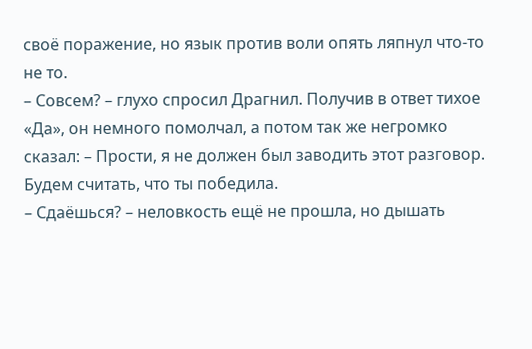своё поражение, но язык против воли опять ляпнул что-то не то.
– Совсем? – глухо спросил Драгнил. Получив в ответ тихое «Да», он немного помолчал, а потом так же негромко сказал: – Прости, я не должен был заводить этот разговор. Будем считать, что ты победила.
– Сдаёшься? – неловкость ещё не прошла, но дышать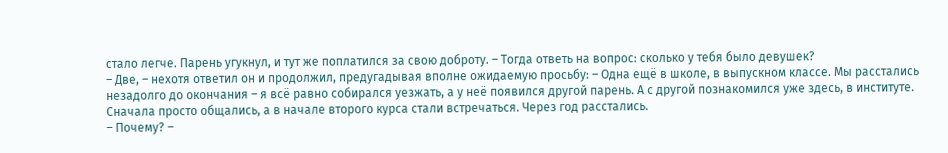стало легче. Парень угукнул, и тут же поплатился за свою доброту. – Тогда ответь на вопрос: сколько у тебя было девушек?
– Две, – нехотя ответил он и продолжил, предугадывая вполне ожидаемую просьбу: – Одна ещё в школе, в выпускном классе. Мы расстались незадолго до окончания – я всё равно собирался уезжать, а у неё появился другой парень. А с другой познакомился уже здесь, в институте. Сначала просто общались, а в начале второго курса стали встречаться. Через год расстались.
– Почему? –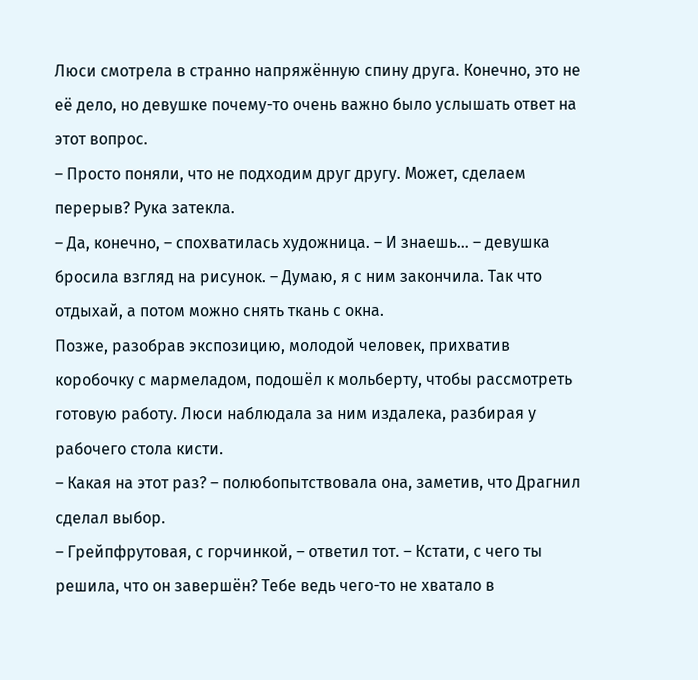Люси смотрела в странно напряжённую спину друга. Конечно, это не её дело, но девушке почему-то очень важно было услышать ответ на этот вопрос.
– Просто поняли, что не подходим друг другу. Может, сделаем перерыв? Рука затекла.
– Да, конечно, – спохватилась художница. – И знаешь… – девушка бросила взгляд на рисунок. – Думаю, я с ним закончила. Так что отдыхай, а потом можно снять ткань с окна.
Позже, разобрав экспозицию, молодой человек, прихватив коробочку с мармеладом, подошёл к мольберту, чтобы рассмотреть готовую работу. Люси наблюдала за ним издалека, разбирая у рабочего стола кисти.
– Какая на этот раз? – полюбопытствовала она, заметив, что Драгнил сделал выбор.
– Грейпфрутовая, с горчинкой, – ответил тот. – Кстати, с чего ты решила, что он завершён? Тебе ведь чего-то не хватало в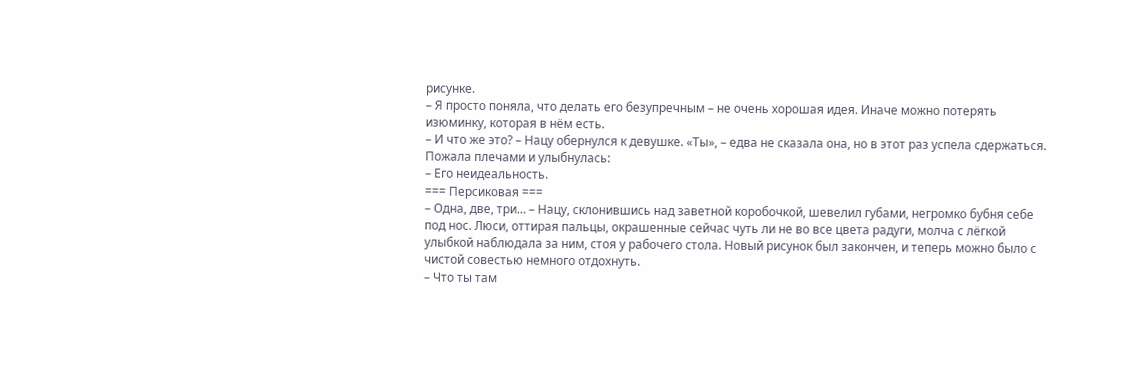рисунке.
– Я просто поняла, что делать его безупречным – не очень хорошая идея. Иначе можно потерять изюминку, которая в нём есть.
– И что же это? – Нацу обернулся к девушке. «Ты», – едва не сказала она, но в этот раз успела сдержаться. Пожала плечами и улыбнулась:
– Его неидеальность.
=== Персиковая ===
– Одна, две, три… – Нацу, склонившись над заветной коробочкой, шевелил губами, негромко бубня себе под нос. Люси, оттирая пальцы, окрашенные сейчас чуть ли не во все цвета радуги, молча с лёгкой улыбкой наблюдала за ним, стоя у рабочего стола. Новый рисунок был закончен, и теперь можно было с чистой совестью немного отдохнуть.
– Что ты там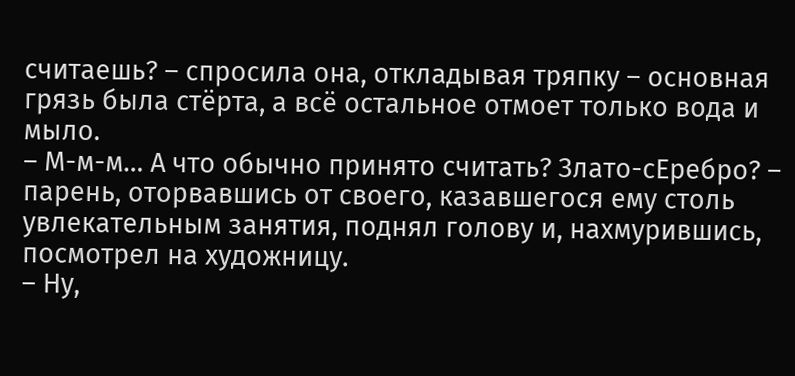считаешь? – спросила она, откладывая тряпку – основная грязь была стёрта, а всё остальное отмоет только вода и мыло.
– М-м-м… А что обычно принято считать? Злато-сЕребро? – парень, оторвавшись от своего, казавшегося ему столь увлекательным занятия, поднял голову и, нахмурившись, посмотрел на художницу.
– Ну,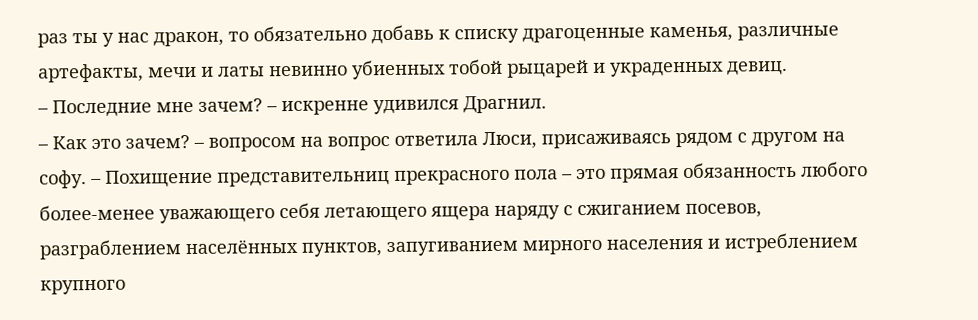раз ты у нас дракон, то обязательно добавь к списку драгоценные каменья, различные артефакты, мечи и латы невинно убиенных тобой рыцарей и украденных девиц.
– Последние мне зачем? – искренне удивился Драгнил.
– Как это зачем? – вопросом на вопрос ответила Люси, присаживаясь рядом с другом на софу. – Похищение представительниц прекрасного пола – это прямая обязанность любого более-менее уважающего себя летающего ящера наряду с сжиганием посевов, разграблением населённых пунктов, запугиванием мирного населения и истреблением крупного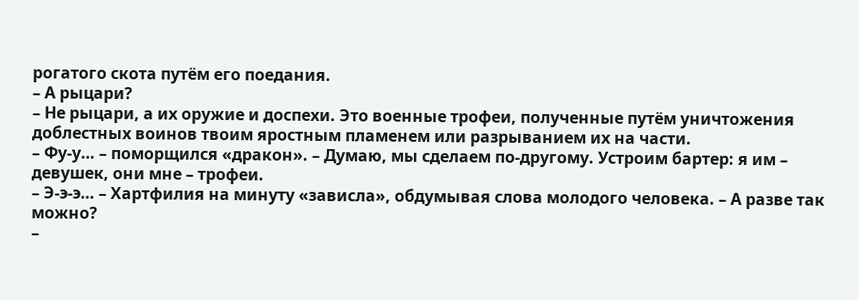рогатого скота путём его поедания.
– А рыцари?
– Не рыцари, а их оружие и доспехи. Это военные трофеи, полученные путём уничтожения доблестных воинов твоим яростным пламенем или разрыванием их на части.
– Фу-у… – поморщился «дракон». – Думаю, мы сделаем по-другому. Устроим бартер: я им – девушек, они мне – трофеи.
– Э-э-э… – Хартфилия на минуту «зависла», обдумывая слова молодого человека. – А разве так можно?
–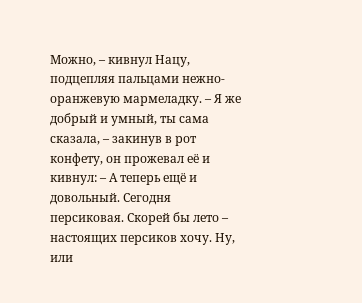Можно, – кивнул Нацу, подцепляя пальцами нежно-оранжевую мармеладку. – Я же добрый и умный, ты сама сказала, – закинув в рот конфету, он прожевал её и кивнул: – А теперь ещё и довольный. Сегодня персиковая. Скорей бы лето – настоящих персиков хочу. Ну, или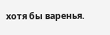хотя бы варенья.